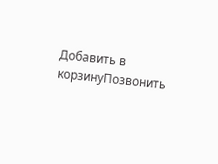Добавить в корзинуПозвонить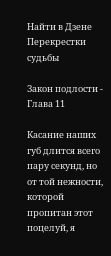Найти в Дзене
Перекрестки судьбы

Закон подлости - Глава 11

Касание наших губ длится всего пару секунд, но от той нежности, которой пропитан этот поцелуй, я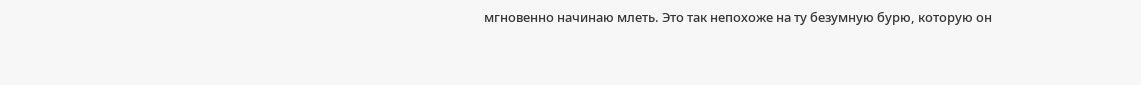мгновенно начинаю млеть. Это так непохоже на ту безумную бурю, которую он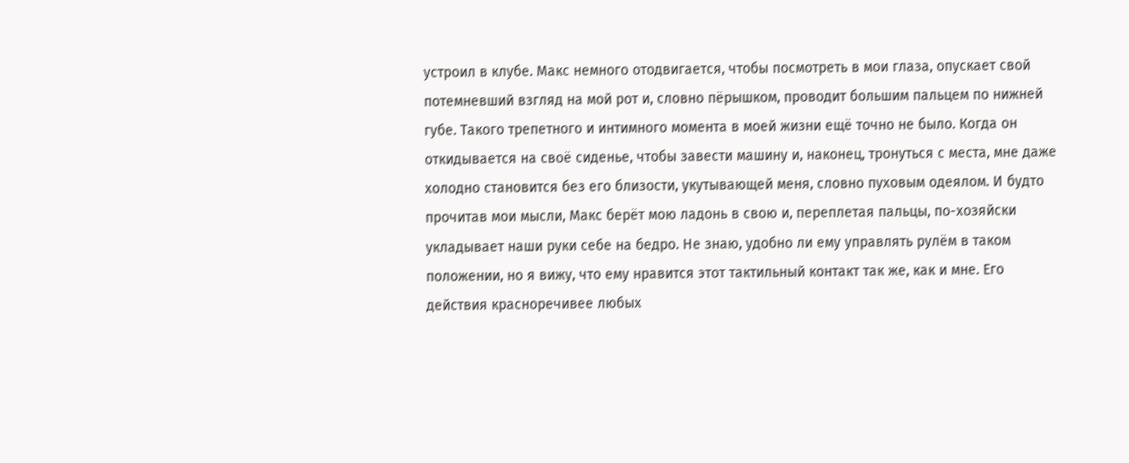устроил в клубе. Макс немного отодвигается, чтобы посмотреть в мои глаза, опускает свой потемневший взгляд на мой рот и, словно пёрышком, проводит большим пальцем по нижней губе. Такого трепетного и интимного момента в моей жизни ещё точно не было. Когда он откидывается на своё сиденье, чтобы завести машину и, наконец, тронуться с места, мне даже холодно становится без его близости, укутывающей меня, словно пуховым одеялом. И будто прочитав мои мысли, Макс берёт мою ладонь в свою и, переплетая пальцы, по-хозяйски укладывает наши руки себе на бедро. Не знаю, удобно ли ему управлять рулём в таком положении, но я вижу, что ему нравится этот тактильный контакт так же, как и мне. Его действия красноречивее любых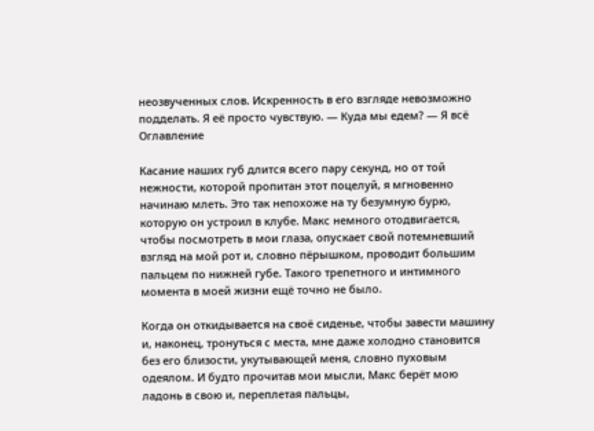неозвученных слов. Искренность в его взгляде невозможно подделать. Я её просто чувствую. — Куда мы едем? — Я всё
Оглавление

Касание наших губ длится всего пару секунд, но от той нежности, которой пропитан этот поцелуй, я мгновенно начинаю млеть. Это так непохоже на ту безумную бурю, которую он устроил в клубе. Макс немного отодвигается, чтобы посмотреть в мои глаза, опускает свой потемневший взгляд на мой рот и, словно пёрышком, проводит большим пальцем по нижней губе. Такого трепетного и интимного момента в моей жизни ещё точно не было.

Когда он откидывается на своё сиденье, чтобы завести машину и, наконец, тронуться с места, мне даже холодно становится без его близости, укутывающей меня, словно пуховым одеялом. И будто прочитав мои мысли, Макс берёт мою ладонь в свою и, переплетая пальцы,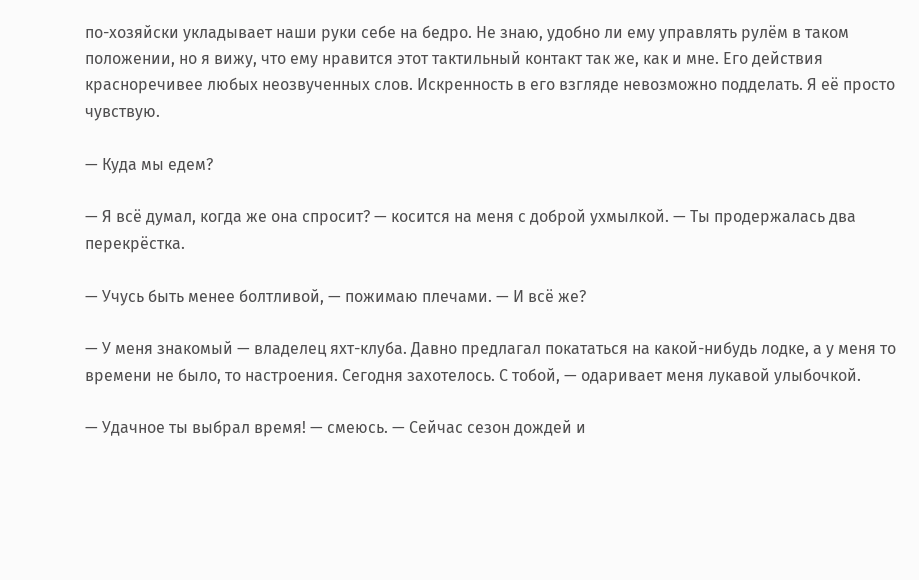по-хозяйски укладывает наши руки себе на бедро. Не знаю, удобно ли ему управлять рулём в таком положении, но я вижу, что ему нравится этот тактильный контакт так же, как и мне. Его действия красноречивее любых неозвученных слов. Искренность в его взгляде невозможно подделать. Я её просто чувствую.

— Куда мы едем?

— Я всё думал, когда же она спросит? — косится на меня с доброй ухмылкой. — Ты продержалась два перекрёстка.

— Учусь быть менее болтливой, — пожимаю плечами. — И всё же?

— У меня знакомый — владелец яхт-клуба. Давно предлагал покататься на какой-нибудь лодке, а у меня то времени не было, то настроения. Сегодня захотелось. С тобой, — одаривает меня лукавой улыбочкой.

— Удачное ты выбрал время! — смеюсь. — Сейчас сезон дождей и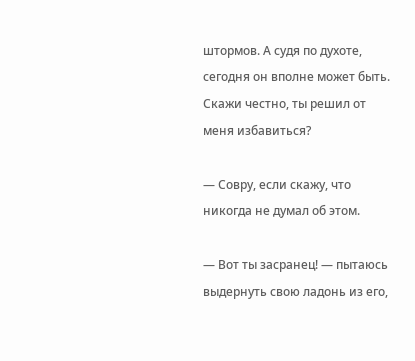штормов. А судя по духоте, сегодня он вполне может быть. Скажи честно, ты решил от меня избавиться?

— Совру, если скажу, что никогда не думал об этом.

— Вот ты засранец! — пытаюсь выдернуть свою ладонь из его,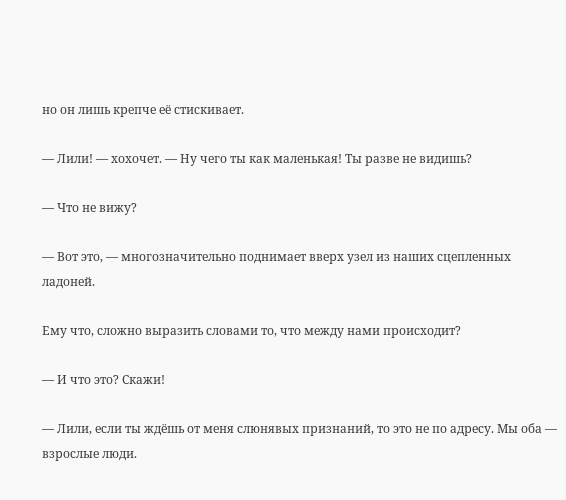но он лишь крепче её стискивает.

— Лили! — хохочет. — Ну чего ты как маленькая! Ты разве не видишь?

— Что не вижу?

— Вот это, — многозначительно поднимает вверх узел из наших сцепленных ладоней.

Ему что, сложно выразить словами то, что между нами происходит?

— И что это? Скажи!

— Лили, если ты ждёшь от меня слюнявых признаний, то это не по адресу. Мы оба — взрослые люди.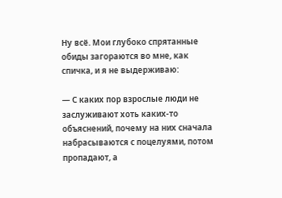Ну всё. Мои глубоко спрятанные обиды загораются во мне, как спичка, и я не выдерживаю:

— С каких пор взрослые люди не заслуживают хоть каких-то объяснений, почему на них сначала набрасываются с поцелуями, потом пропадают, а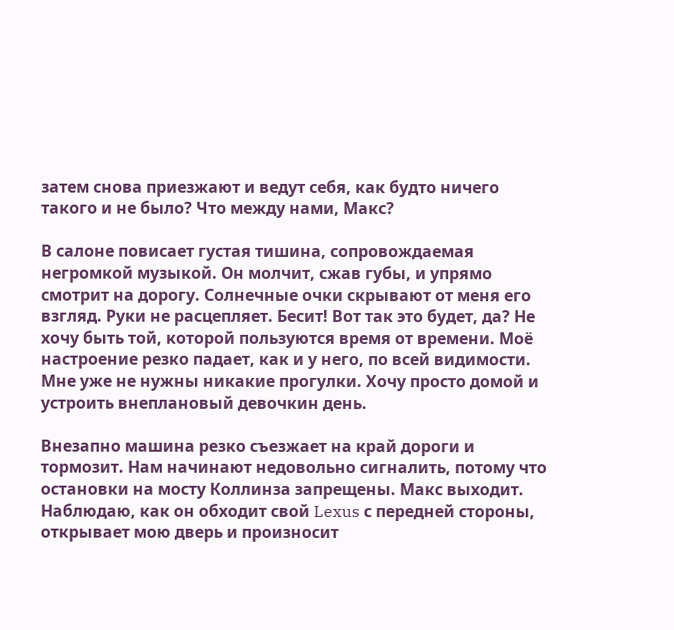затем снова приезжают и ведут себя, как будто ничего такого и не было? Что между нами, Макс?

В салоне повисает густая тишина, сопровождаемая негромкой музыкой. Он молчит, сжав губы, и упрямо смотрит на дорогу. Солнечные очки скрывают от меня его взгляд. Руки не расцепляет. Бесит! Вот так это будет, да? Не хочу быть той, которой пользуются время от времени. Моё настроение резко падает, как и у него, по всей видимости. Мне уже не нужны никакие прогулки. Хочу просто домой и устроить внеплановый девочкин день.

Внезапно машина резко съезжает на край дороги и тормозит. Нам начинают недовольно сигналить, потому что остановки на мосту Коллинза запрещены. Макс выходит. Наблюдаю, как он обходит свой Lexus с передней стороны, открывает мою дверь и произносит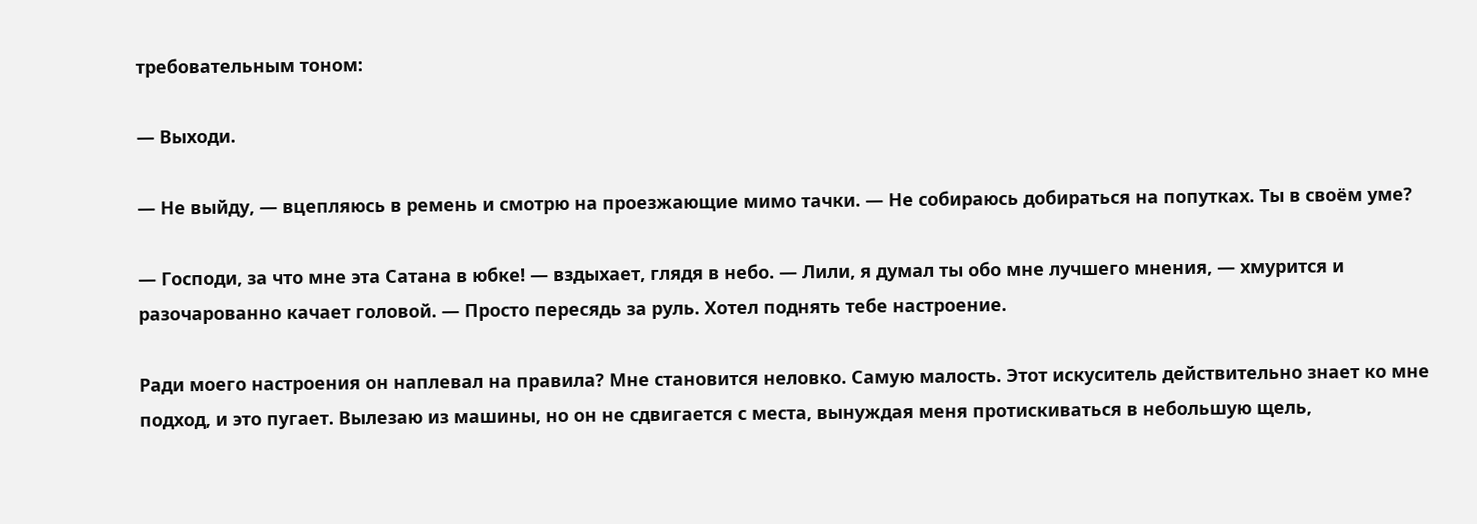требовательным тоном:

— Выходи.

— Не выйду, — вцепляюсь в ремень и смотрю на проезжающие мимо тачки. — Не собираюсь добираться на попутках. Ты в своём уме?

— Господи, за что мне эта Сатана в юбке! — вздыхает, глядя в небо. — Лили, я думал ты обо мне лучшего мнения, — хмурится и разочарованно качает головой. — Просто пересядь за руль. Хотел поднять тебе настроение.

Ради моего настроения он наплевал на правила? Мне становится неловко. Самую малость. Этот искуситель действительно знает ко мне подход, и это пугает. Вылезаю из машины, но он не сдвигается с места, вынуждая меня протискиваться в небольшую щель,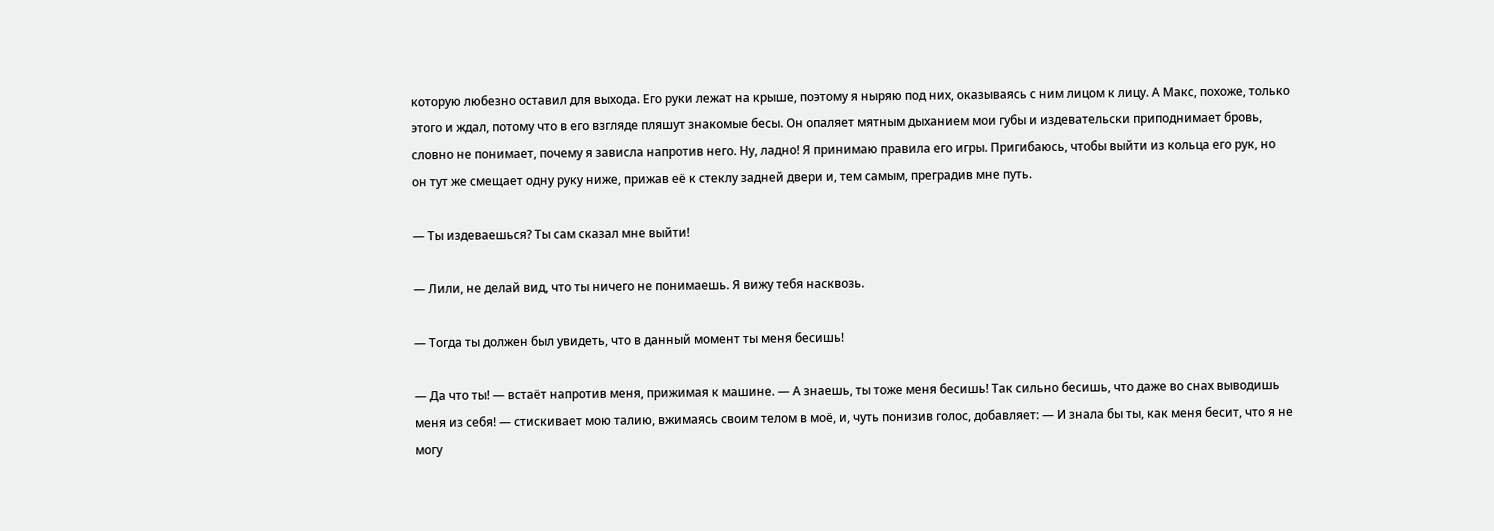которую любезно оставил для выхода. Его руки лежат на крыше, поэтому я ныряю под них, оказываясь с ним лицом к лицу. А Макс, похоже, только этого и ждал, потому что в его взгляде пляшут знакомые бесы. Он опаляет мятным дыханием мои губы и издевательски приподнимает бровь, словно не понимает, почему я зависла напротив него. Ну, ладно! Я принимаю правила его игры. Пригибаюсь, чтобы выйти из кольца его рук, но он тут же смещает одну руку ниже, прижав её к стеклу задней двери и, тем самым, преградив мне путь.

— Ты издеваешься? Ты сам сказал мне выйти!

— Лили, не делай вид, что ты ничего не понимаешь. Я вижу тебя насквозь.

— Тогда ты должен был увидеть, что в данный момент ты меня бесишь!

— Да что ты! — встаёт напротив меня, прижимая к машине. — А знаешь, ты тоже меня бесишь! Так сильно бесишь, что даже во снах выводишь меня из себя! — стискивает мою талию, вжимаясь своим телом в моё, и, чуть понизив голос, добавляет: — И знала бы ты, как меня бесит, что я не могу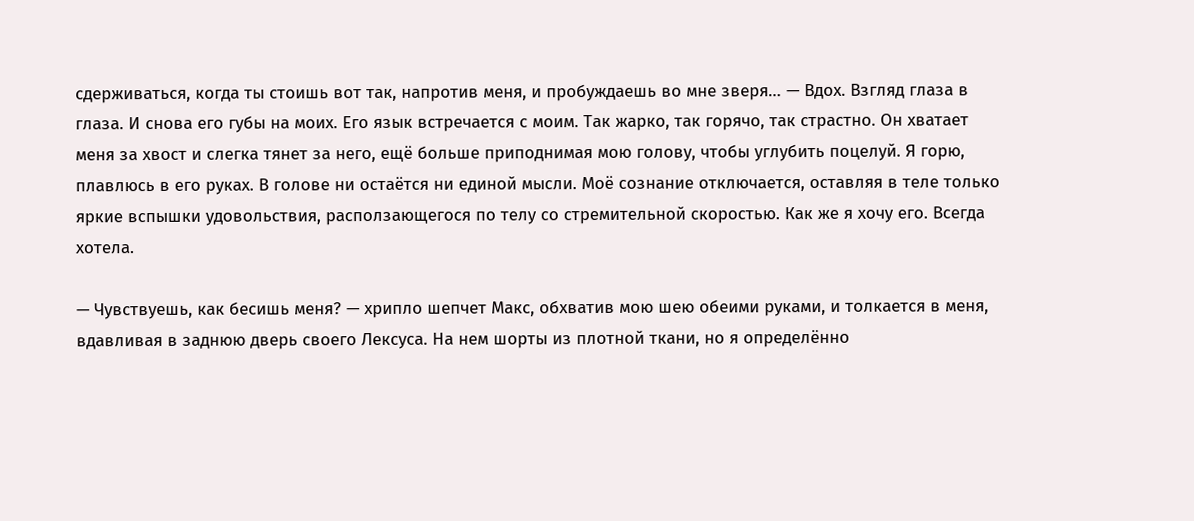сдерживаться, когда ты стоишь вот так, напротив меня, и пробуждаешь во мне зверя… — Вдох. Взгляд глаза в глаза. И снова его губы на моих. Его язык встречается с моим. Так жарко, так горячо, так страстно. Он хватает меня за хвост и слегка тянет за него, ещё больше приподнимая мою голову, чтобы углубить поцелуй. Я горю, плавлюсь в его руках. В голове ни остаётся ни единой мысли. Моё сознание отключается, оставляя в теле только яркие вспышки удовольствия, расползающегося по телу со стремительной скоростью. Как же я хочу его. Всегда хотела.

— Чувствуешь, как бесишь меня? — хрипло шепчет Макс, обхватив мою шею обеими руками, и толкается в меня, вдавливая в заднюю дверь своего Лексуса. На нем шорты из плотной ткани, но я определённо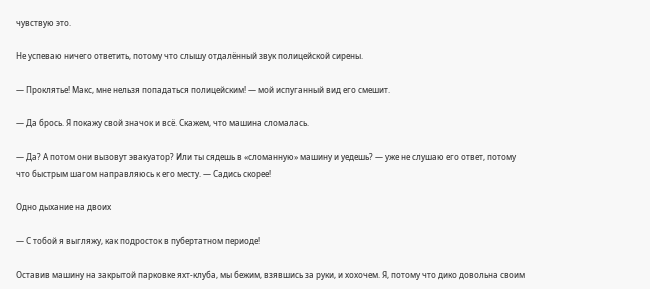чувствую это.

Не успеваю ничего ответить, потому что слышу отдалённый звук полицейской сирены.

— Проклятье! Макс, мне нельзя попадаться полицейским! — мой испуганный вид его смешит.

— Да брось. Я покажу свой значок и всё. Скажем, что машина сломалась.

— Да? А потом они вызовут эвакуатор? Или ты сядешь в «сломанную» машину и уедешь? — уже не слушаю его ответ, потому что быстрым шагом направляюсь к его месту. — Садись скорее!

Одно дыхание на двоих

— С тобой я выгляжу, как подросток в пубертатном периоде!

Оставив машину на закрытой парковке яхт-клуба, мы бежим, взявшись за руки, и хохочем. Я, потому что дико довольна своим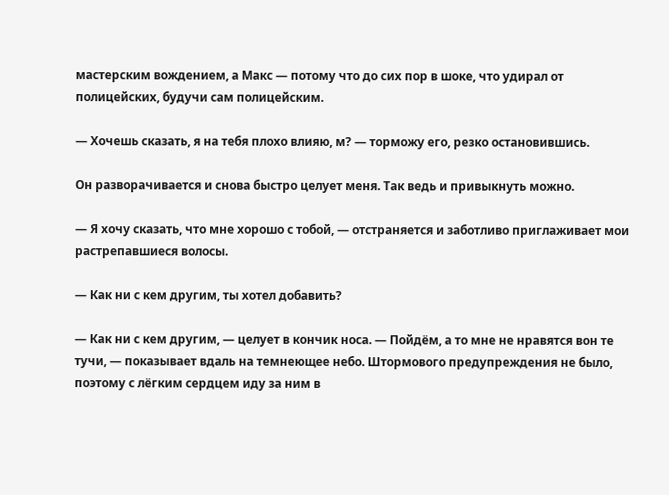мастерским вождением, а Макс — потому что до сих пор в шоке, что удирал от полицейских, будучи сам полицейским.

— Хочешь сказать, я на тебя плохо влияю, м? — торможу его, резко остановившись.

Он разворачивается и снова быстро целует меня. Так ведь и привыкнуть можно.

— Я хочу сказать, что мне хорошо с тобой, — отстраняется и заботливо приглаживает мои растрепавшиеся волосы.

— Как ни с кем другим, ты хотел добавить?

— Как ни с кем другим, — целует в кончик носа. — Пойдём, а то мне не нравятся вон те тучи, — показывает вдаль на темнеющее небо. Штормового предупреждения не было, поэтому с лёгким сердцем иду за ним в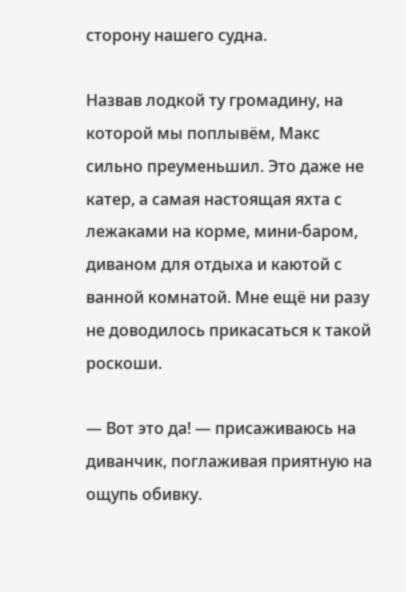сторону нашего судна.

Назвав лодкой ту громадину, на которой мы поплывём, Макс сильно преуменьшил. Это даже не катер, а самая настоящая яхта с лежаками на корме, мини-баром, диваном для отдыха и каютой с ванной комнатой. Мне ещё ни разу не доводилось прикасаться к такой роскоши.

— Вот это да! — присаживаюсь на диванчик, поглаживая приятную на ощупь обивку.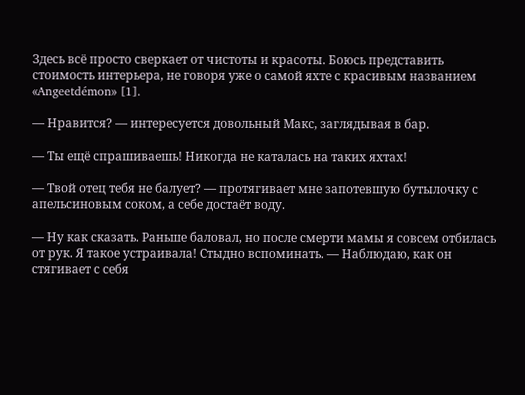Здесь всё просто сверкает от чистоты и красоты. Боюсь представить стоимость интерьера, не говоря уже о самой яхте с красивым названием «Angeetdémon» [1].

— Нравится? — интересуется довольный Макс, заглядывая в бар.

— Ты ещё спрашиваешь! Никогда не каталась на таких яхтах!

— Твой отец тебя не балует? — протягивает мне запотевшую бутылочку с апельсиновым соком, а себе достаёт воду.

— Ну как сказать. Раньше баловал, но после смерти мамы я совсем отбилась от рук. Я такое устраивала! Стыдно вспоминать. — Наблюдаю, как он стягивает с себя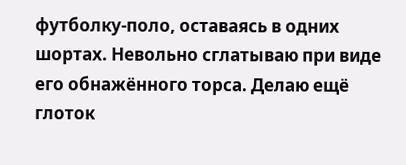футболку-поло, оставаясь в одних шортах. Невольно сглатываю при виде его обнажённого торса. Делаю ещё глоток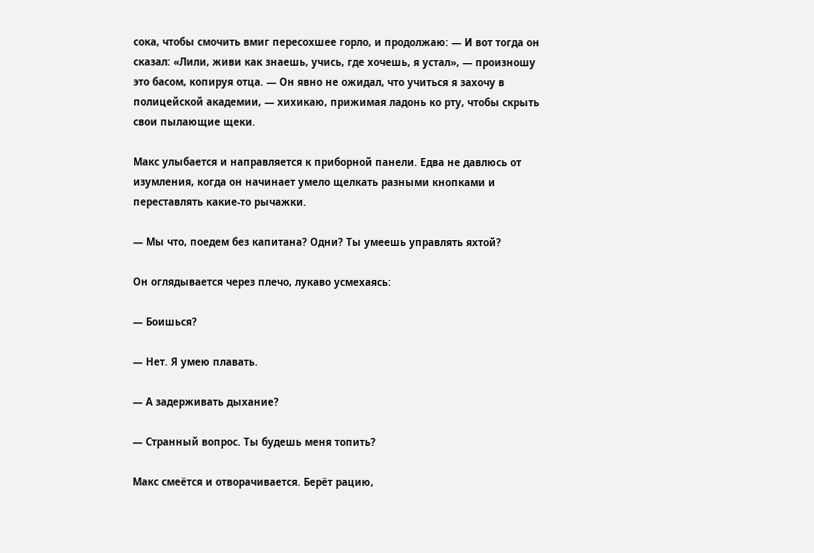сока, чтобы смочить вмиг пересохшее горло, и продолжаю: — И вот тогда он сказал: «Лили, живи как знаешь, учись, где хочешь, я устал», — произношу это басом, копируя отца. — Он явно не ожидал, что учиться я захочу в полицейской академии, — хихикаю, прижимая ладонь ко рту, чтобы скрыть свои пылающие щеки.

Макс улыбается и направляется к приборной панели. Едва не давлюсь от изумления, когда он начинает умело щелкать разными кнопками и переставлять какие-то рычажки.

— Мы что, поедем без капитана? Одни? Ты умеешь управлять яхтой?

Он оглядывается через плечо, лукаво усмехаясь:

— Боишься?

— Нет. Я умею плавать.

— А задерживать дыхание?

— Странный вопрос. Ты будешь меня топить?

Макс смеётся и отворачивается. Берёт рацию,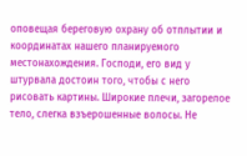оповещая береговую охрану об отплытии и координатах нашего планируемого местонахождения. Господи, его вид у штурвала достоин того, чтобы с него рисовать картины. Широкие плечи, загорелое тело, слегка взъерошенные волосы. Не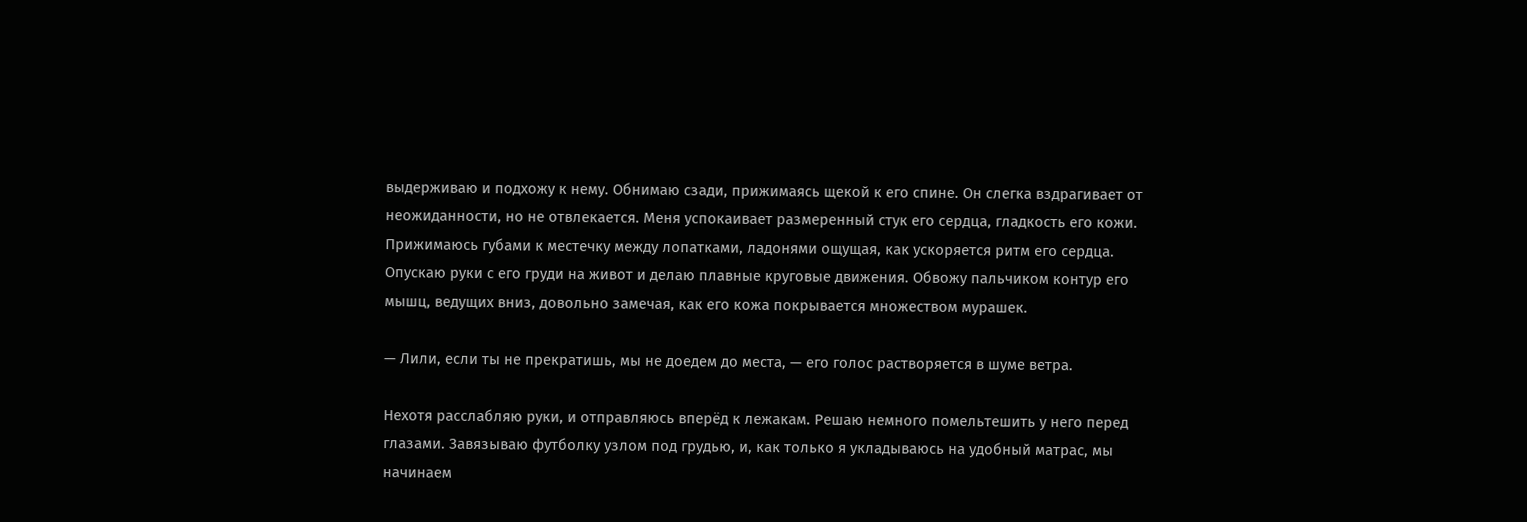выдерживаю и подхожу к нему. Обнимаю сзади, прижимаясь щекой к его спине. Он слегка вздрагивает от неожиданности, но не отвлекается. Меня успокаивает размеренный стук его сердца, гладкость его кожи. Прижимаюсь губами к местечку между лопатками, ладонями ощущая, как ускоряется ритм его сердца. Опускаю руки с его груди на живот и делаю плавные круговые движения. Обвожу пальчиком контур его мышц, ведущих вниз, довольно замечая, как его кожа покрывается множеством мурашек.

— Лили, если ты не прекратишь, мы не доедем до места, — его голос растворяется в шуме ветра.

Нехотя расслабляю руки, и отправляюсь вперёд к лежакам. Решаю немного помельтешить у него перед глазами. Завязываю футболку узлом под грудью, и, как только я укладываюсь на удобный матрас, мы начинаем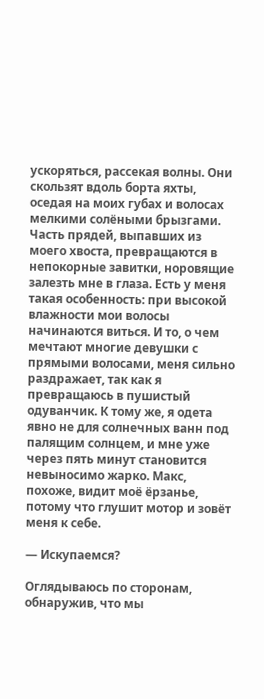ускоряться, рассекая волны. Они скользят вдоль борта яхты, оседая на моих губах и волосах мелкими солёными брызгами. Часть прядей, выпавших из моего хвоста, превращаются в непокорные завитки, норовящие залезть мне в глаза. Есть у меня такая особенность: при высокой влажности мои волосы начинаются виться. И то, о чем мечтают многие девушки с прямыми волосами, меня сильно раздражает, так как я превращаюсь в пушистый одуванчик. К тому же, я одета явно не для солнечных ванн под палящим солнцем, и мне уже через пять минут становится невыносимо жарко. Макс, похоже, видит моё ёрзанье, потому что глушит мотор и зовёт меня к себе.

— Искупаемся?

Оглядываюсь по сторонам, обнаружив, что мы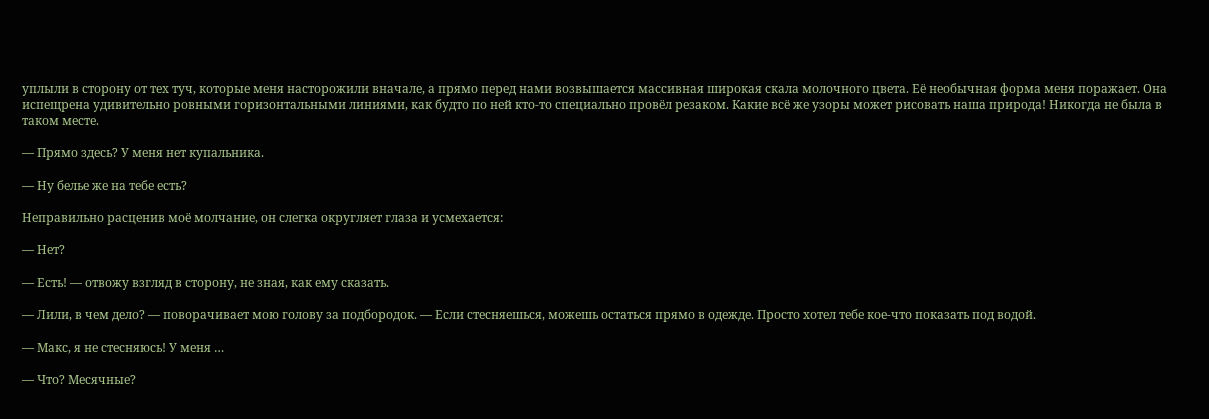уплыли в сторону от тех туч, которые меня насторожили вначале, а прямо перед нами возвышается массивная широкая скала молочного цвета. Её необычная форма меня поражает. Она испещрена удивительно ровными горизонтальными линиями, как будто по ней кто-то специально провёл резаком. Какие всё же узоры может рисовать наша природа! Никогда не была в таком месте.

— Прямо здесь? У меня нет купальника.

— Ну белье же на тебе есть?

Неправильно расценив моё молчание, он слегка округляет глаза и усмехается:

— Нет?

— Есть! — отвожу взгляд в сторону, не зная, как ему сказать.

— Лили, в чем дело? — поворачивает мою голову за подбородок. — Если стесняешься, можешь остаться прямо в одежде. Просто хотел тебе кое-что показать под водой.

— Макс, я не стесняюсь! У меня …

— Что? Месячные?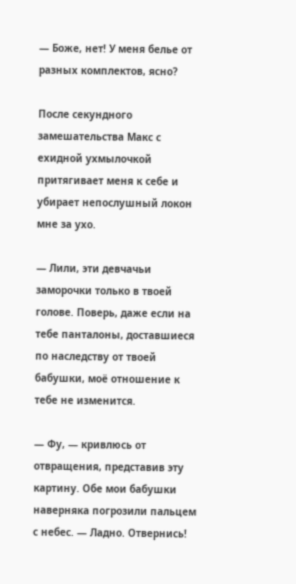— Боже, нет! У меня белье от разных комплектов, ясно?

После секундного замешательства Макс с ехидной ухмылочкой притягивает меня к себе и убирает непослушный локон мне за ухо.

— Лили, эти девчачьи заморочки только в твоей голове. Поверь, даже если на тебе панталоны, доставшиеся по наследству от твоей бабушки, моё отношение к тебе не изменится.

— Фу, — кривлюсь от отвращения, представив эту картину. Обе мои бабушки наверняка погрозили пальцем с небес. — Ладно. Отвернись!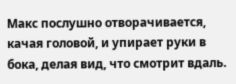Макс послушно отворачивается, качая головой, и упирает руки в бока, делая вид, что смотрит вдаль.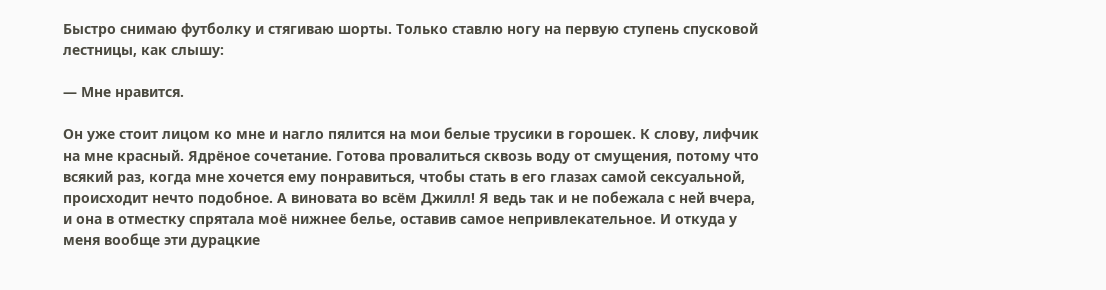Быстро снимаю футболку и стягиваю шорты. Только ставлю ногу на первую ступень спусковой лестницы, как слышу:

— Мне нравится.

Он уже стоит лицом ко мне и нагло пялится на мои белые трусики в горошек. К слову, лифчик на мне красный. Ядрёное сочетание. Готова провалиться сквозь воду от смущения, потому что всякий раз, когда мне хочется ему понравиться, чтобы стать в его глазах самой сексуальной, происходит нечто подобное. А виновата во всём Джилл! Я ведь так и не побежала с ней вчера, и она в отместку спрятала моё нижнее белье, оставив самое непривлекательное. И откуда у меня вообще эти дурацкие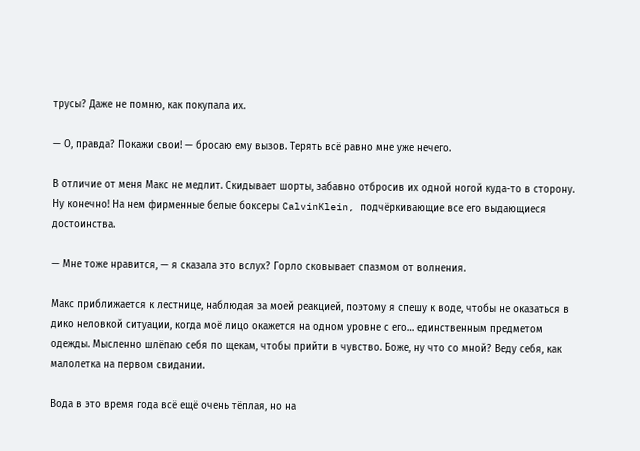трусы? Даже не помню, как покупала их.

— О, правда? Покажи свои! — бросаю ему вызов. Терять всё равно мне уже нечего.

В отличие от меня Макс не медлит. Скидывает шорты, забавно отбросив их одной ногой куда-то в сторону. Ну конечно! На нем фирменные белые боксеры CalvinKlein, подчёркивающие все его выдающиеся достоинства.

— Мне тоже нравится, — я сказала это вслух? Горло сковывает спазмом от волнения.

Макс приближается к лестнице, наблюдая за моей реакцией, поэтому я спешу к воде, чтобы не оказаться в дико неловкой ситуации, когда моё лицо окажется на одном уровне с его… единственным предметом одежды. Мысленно шлёпаю себя по щекам, чтобы прийти в чувство. Боже, ну что со мной? Веду себя, как малолетка на первом свидании.

Вода в это время года всё ещё очень тёплая, но на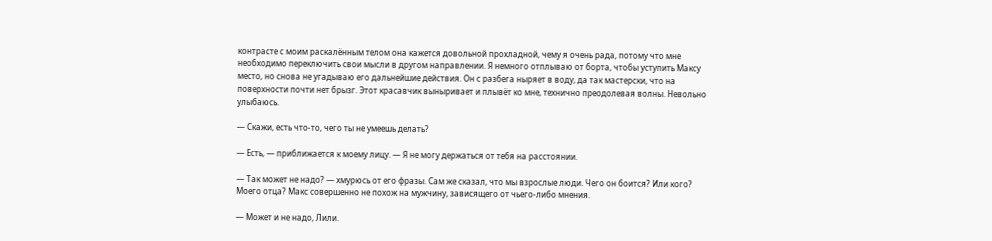контрасте с моим раскалённым телом она кажется довольной прохладной, чему я очень рада, потому что мне необходимо переключить свои мысли в другом направлении. Я немного отплываю от борта, чтобы уступить Максу место, но снова не угадываю его дальнейшие действия. Он с разбега ныряет в воду, да так мастерски, что на поверхности почти нет брызг. Этот красавчик выныривает и плывёт ко мне, технично преодолевая волны. Невольно улыбаюсь.

— Скажи, есть что-то, чего ты не умеешь делать?

— Есть, — приближается к моему лицу. — Я не могу держаться от тебя на расстоянии.

— Так может не надо? — хмурюсь от его фразы. Сам же сказал, что мы взрослые люди. Чего он боится? Или кого? Моего отца? Макс совершенно не похож на мужчину, зависящего от чьего-либо мнения.

— Может и не надо, Лили.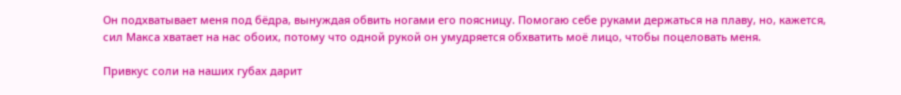Он подхватывает меня под бёдра, вынуждая обвить ногами его поясницу. Помогаю себе руками держаться на плаву, но, кажется, сил Макса хватает на нас обоих, потому что одной рукой он умудряется обхватить моё лицо, чтобы поцеловать меня.

Привкус соли на наших губах дарит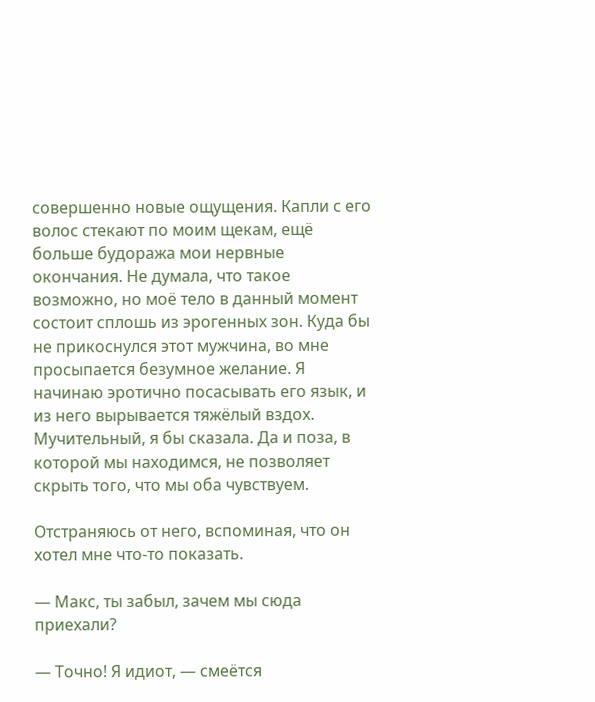совершенно новые ощущения. Капли с его волос стекают по моим щекам, ещё больше будоража мои нервные окончания. Не думала, что такое возможно, но моё тело в данный момент состоит сплошь из эрогенных зон. Куда бы не прикоснулся этот мужчина, во мне просыпается безумное желание. Я начинаю эротично посасывать его язык, и из него вырывается тяжёлый вздох. Мучительный, я бы сказала. Да и поза, в которой мы находимся, не позволяет скрыть того, что мы оба чувствуем.

Отстраняюсь от него, вспоминая, что он хотел мне что-то показать.

— Макс, ты забыл, зачем мы сюда приехали?

— Точно! Я идиот, — смеётся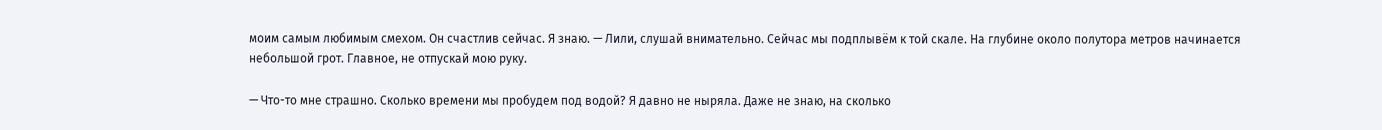моим самым любимым смехом. Он счастлив сейчас. Я знаю. — Лили, слушай внимательно. Сейчас мы подплывём к той скале. На глубине около полутора метров начинается небольшой грот. Главное, не отпускай мою руку.

— Что-то мне страшно. Сколько времени мы пробудем под водой? Я давно не ныряла. Даже не знаю, на сколько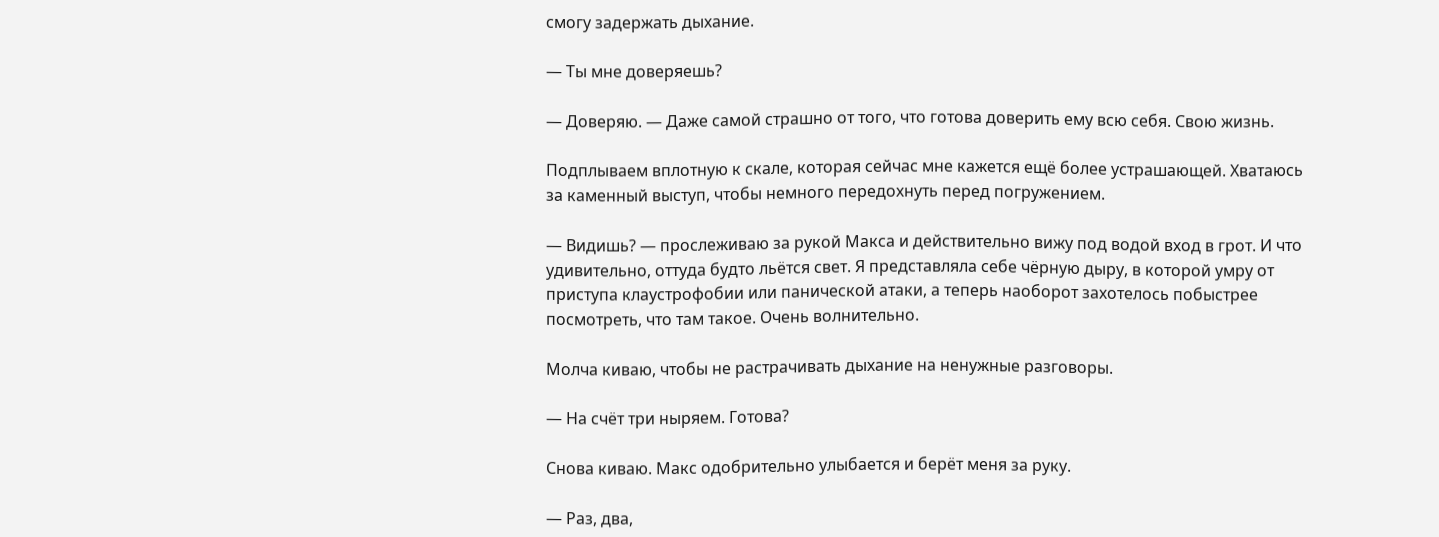смогу задержать дыхание.

— Ты мне доверяешь?

— Доверяю. — Даже самой страшно от того, что готова доверить ему всю себя. Свою жизнь.

Подплываем вплотную к скале, которая сейчас мне кажется ещё более устрашающей. Хватаюсь за каменный выступ, чтобы немного передохнуть перед погружением.

— Видишь? — прослеживаю за рукой Макса и действительно вижу под водой вход в грот. И что удивительно, оттуда будто льётся свет. Я представляла себе чёрную дыру, в которой умру от приступа клаустрофобии или панической атаки, а теперь наоборот захотелось побыстрее посмотреть, что там такое. Очень волнительно.

Молча киваю, чтобы не растрачивать дыхание на ненужные разговоры.

— На счёт три ныряем. Готова?

Снова киваю. Макс одобрительно улыбается и берёт меня за руку.

— Раз, два,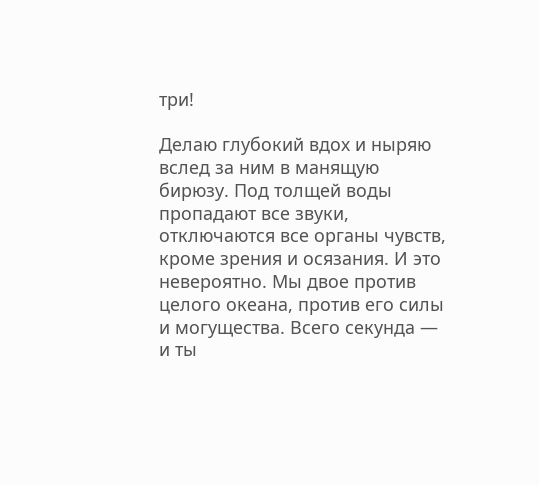три!

Делаю глубокий вдох и ныряю вслед за ним в манящую бирюзу. Под толщей воды пропадают все звуки, отключаются все органы чувств, кроме зрения и осязания. И это невероятно. Мы двое против целого океана, против его силы и могущества. Всего секунда — и ты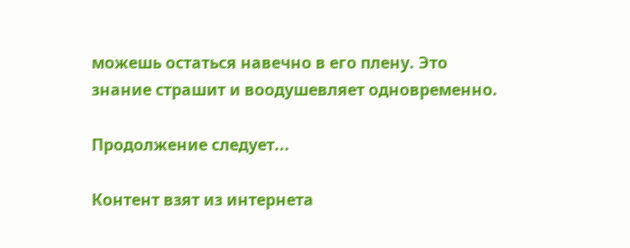можешь остаться навечно в его плену. Это знание страшит и воодушевляет одновременно.

Продолжение следует...

Контент взят из интернета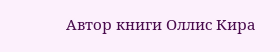Автор книги Оллис Кира